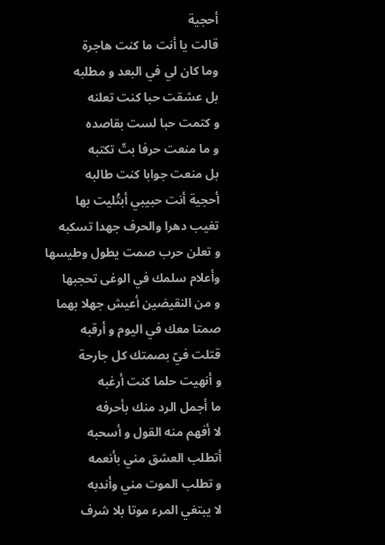أحجية
قالت يا أنت ما كنت هاجرة
وما كان لي في البعد و مطلبه
بل عشقت حبا كنت تعلنه
و كتمت حبا لست بقاصده
و ما منعت حرفا بتّ تكتبه
بل منعت جوابا كنت طالبه
أحجية أنت حبيبي أبتُليت بها
تغيب دهرا والحرف جهدا تسكبه
و تعلن حرب صمت يطول وطيسها
وأعلام سلمك في الوغى تحجبها
و من النقيضين أعيش جهلا بهما
صمتا معك في اليوم و أرقبه
قتلت فيّ بصمتك كل جارحة
و أنهيت حلما كنت أرغبه
ما أجمل الرد منك بأحرفه
لا أفهم منه القول و أسحبه
أتطلب العشق مني بأنعمه
و تطلب الموت مني وأندبه
لا يبتغي المرء موتا بلا شرف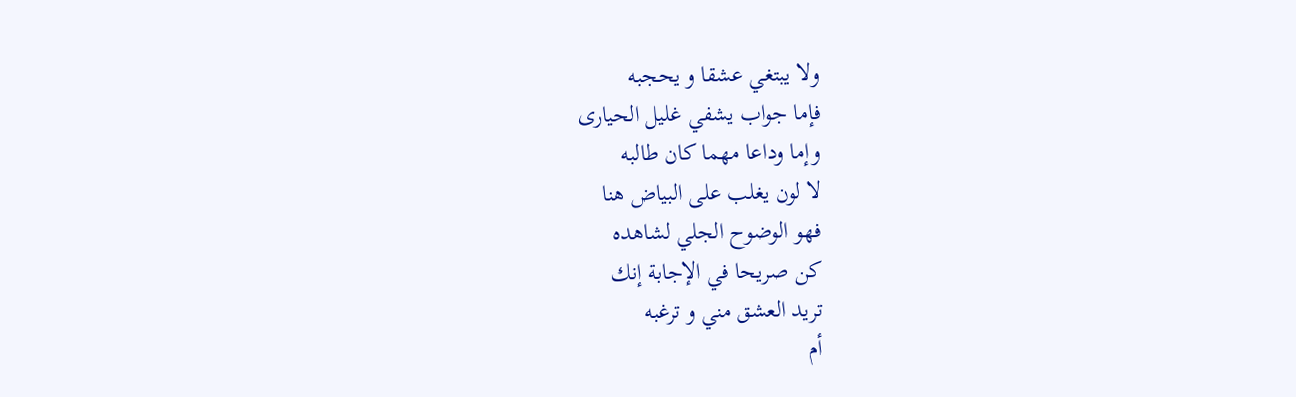ولا يبتغي عشقا و يحجبه
فإما جواب يشفي غليل الحيارى
وإما وداعا مهما كان طالبه
لا لون يغلب على البياض هنا
فهو الوضوح الجلي لشاهده
كن صريحا في الإجابة إنك
تريد العشق مني و ترغبه
أم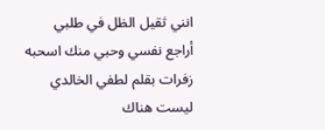انني ثقيل الظل في طلبي
أراجع نفسي وحبي منك اسحبه
زفرات بقلم لطفي الخالدي
ليست هناك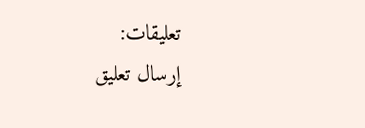تعليقات:
إرسال تعليق